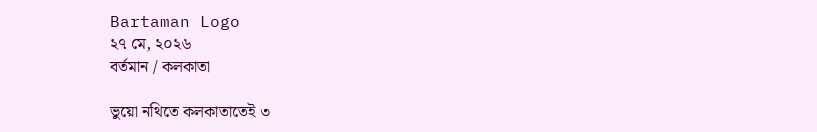Bartaman Logo
২৭ মে, ২০২৬
বর্তমান / কলকাতা

ভুয়ো নথিতে কলকাতাতেই ৩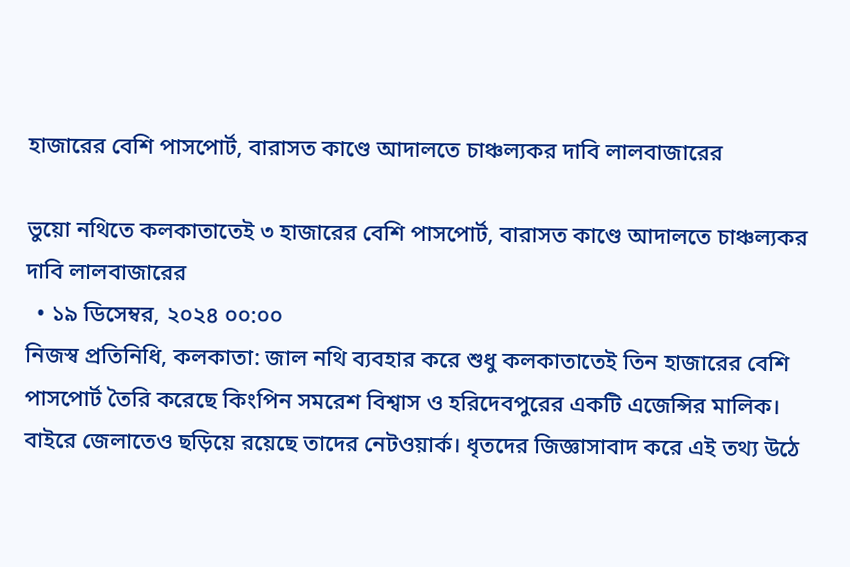হাজারের বেশি পাসপোর্ট, বারাসত কাণ্ডে আদালতে চাঞ্চল্যকর দাবি লালবাজারের

ভুয়ো নথিতে কলকাতাতেই ৩ হাজারের বেশি পাসপোর্ট, বারাসত কাণ্ডে আদালতে চাঞ্চল্যকর দাবি লালবাজারের
  • ১৯ ডিসেম্বর, ২০২৪ ০০:০০
নিজস্ব প্রতিনিধি, কলকাতা: জাল নথি ব্যবহার করে শুধু কলকাতাতেই তিন হাজারের বেশি পাসপোর্ট তৈরি করেছে কিংপিন সমরেশ বিশ্বাস ও হরিদেবপুরের একটি এজেন্সির মালিক।  বাইরে জেলাতেও ছড়িয়ে রয়েছে তাদের নেটওয়ার্ক। ধৃতদের জিজ্ঞাসাবাদ করে এই তথ্য উঠে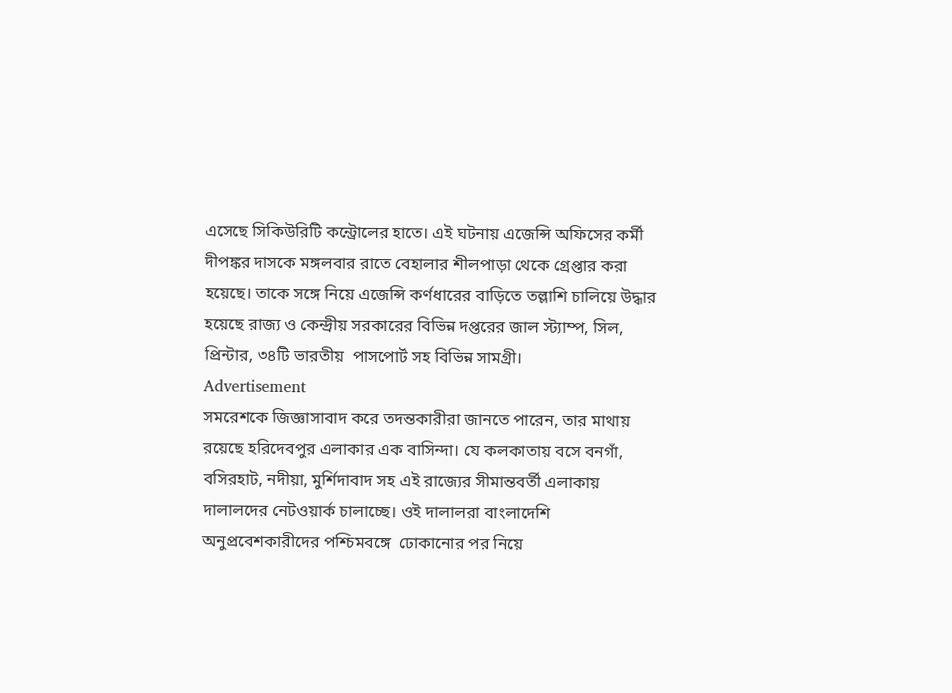এসেছে সিকিউরিটি কন্ট্রোলের হাতে। এই ঘটনায় এজেন্সি অফিসের কর্মী দীপঙ্কর দাসকে মঙ্গলবার রাতে বেহালার শীলপাড়া থেকে গ্রেপ্তার করা হয়েছে। তাকে সঙ্গে নিয়ে এজেন্সি কর্ণধারের বাড়িতে তল্লাশি চালিয়ে উদ্ধার হয়েছে রাজ্য ও কেন্দ্রীয় সরকারের বিভিন্ন দপ্তরের জাল স্ট্যাম্প, সিল, প্রিন্টার, ৩৪টি ভারতীয়  পাসপোর্ট সহ বিভিন্ন সামগ্রী।
Advertisement
সমরেশকে জিজ্ঞাসাবাদ করে তদন্তকারীরা জানতে পারেন, তার মাথায় রয়েছে হরিদেবপুর এলাকার এক বাসিন্দা। যে কলকাতায় বসে বনগাঁ, বসিরহাট, নদীয়া, মুর্শিদাবাদ সহ এই রাজ্যের সীমান্তবর্তী এলাকায় দালালদের নেটওয়ার্ক চালাচ্ছে। ওই দালালরা বাংলাদেশি অনুপ্রবেশকারীদের পশ্চিমবঙ্গে  ঢোকানোর পর নিয়ে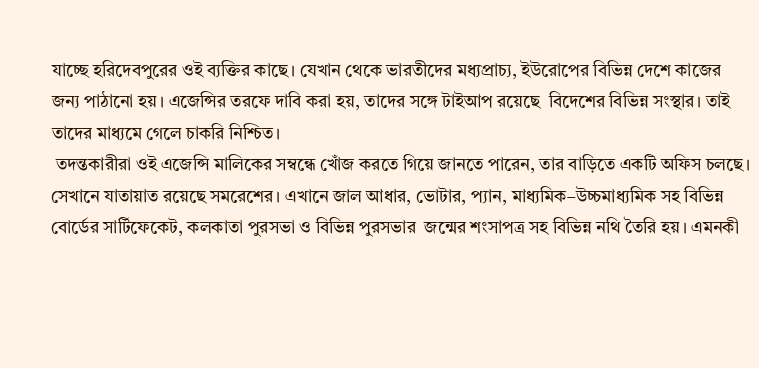যাচ্ছে হরিদেবপুরের ওই ব্যক্তির কাছে। যেখান থেকে ভারতীদের মধ্যপ্রাচ্য, ইউরোপের বিভিন্ন দেশে কাজের জন্য পাঠানো হয়। এজেন্সির তরফে দাবি করা হয়, তাদের সঙ্গে টাইআপ রয়েছে  বিদেশের বিভিন্ন সংস্থার। তাই তাদের মাধ্যমে গেলে চাকরি নিশ্চিত।
 তদন্তকারীরা ওই এজেন্সি মালিকের সম্বন্ধে খোঁজ করতে গিয়ে জানতে পারেন, তার বাড়িতে একটি অফিস চলছে। সেখানে যাতায়াত রয়েছে সমরেশের। এখানে জাল আধার, ভোটার, প্যান, মাধ্যমিক–উচ্চমাধ্যমিক সহ বিভিন্ন বোর্ডের সার্টিফেকেট, কলকাতা পুরসভা ও বিভিন্ন পুরসভার  জন্মের শংসাপত্র সহ বিভিন্ন নথি তৈরি হয়। এমনকী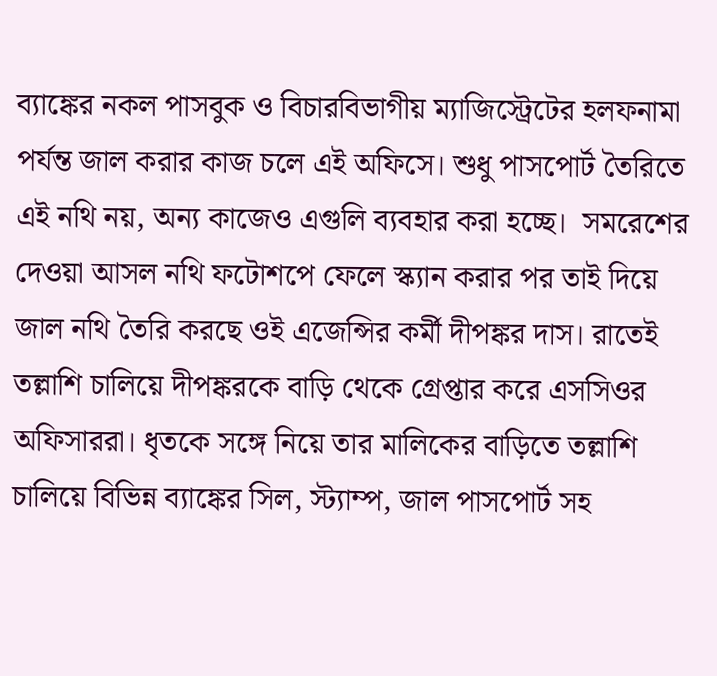ব্যাঙ্কের নকল পাসবুক ও বিচারবিভাগীয় ম্যাজিস্ট্রেটের হলফনামা পর্যন্ত জাল করার কাজ চলে এই অফিসে। শুধু পাসপোর্ট তৈরিতে এই নথি নয়, অন্য কাজেও এগুলি ব্যবহার করা হচ্ছে।  সমরেশের দেওয়া আসল নথি ফটোশপে ফেলে স্ক্যান করার পর তাই দিয়ে জাল নথি তৈরি করছে ওই এজেন্সির কর্মী দীপঙ্কর দাস। রাতেই তল্লাশি চালিয়ে দীপঙ্করকে বাড়ি থেকে গ্রেপ্তার করে এসসিওর অফিসাররা। ধৃতকে সঙ্গে নিয়ে তার মালিকের বাড়িতে তল্লাশি চালিয়ে বিভিন্ন ব্যাঙ্কের সিল, স্ট্যাম্প, জাল পাসপোর্ট সহ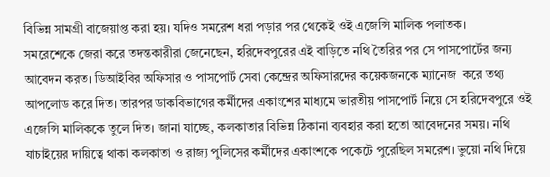বিভিন্ন সামগ্রী বাজেয়াপ্ত করা হয়। যদিও সমরেশ ধরা পড়ার পর থেকেই ওই এজেন্সি মালিক পলাতক।
সমরেশেকে জেরা করে তদন্তকারীরা জেনেছেন, হরিদেবপুরের এই বাড়িতে নথি তৈরির পর সে পাসপোর্টের জন্য আবেদন করত। ডিআইবির অফিসার ও পাসপোর্ট সেবা কেন্দ্রের অফিসারদের কয়েকজনকে ম্যানেজ  করে তথ্য আপলোড করে দিত। তারপর ডাকবিভাগের কর্মীদের একাংশের মাধ্যমে ভারতীয় পাসপোর্ট নিয়ে সে হরিদেবপুরে ওই  এজেন্সি মালিককে তুলে দিত। জানা যাচ্ছে, কলকাতার বিভিন্ন ঠিকানা ব্যবহার করা হতো আবেদনের সময়। নথি যাচাইয়ের দায়িত্বে থাকা কলকাতা ও রাজ্য পুলিসের কর্মীদের একাংশকে পকেটে পুরেছিল সমরেশ। ভুয়ো নথি দিয়ে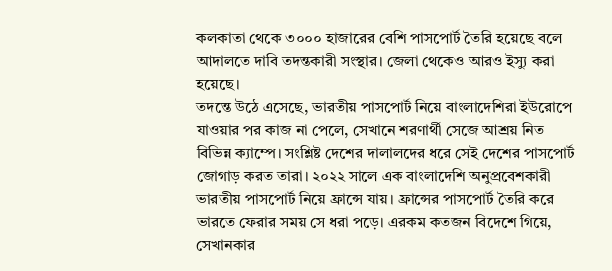কলকাতা থেকে ৩০০০ হাজারের বেশি পাসপোর্ট তৈরি হয়েছে বলে আদালতে দাবি তদন্তকারী সংস্থার। জেলা থেকেও আরও ইস্যু করা হয়েছে।
তদন্তে উঠে এসেছে, ভারতীয় পাসপোর্ট নিয়ে বাংলাদেশিরা ইউরোপে যাওয়ার পর কাজ না পেলে, সেখানে শরণার্থী সেজে আশ্রয় নিত বিভিন্ন ক্যাম্পে। সংশ্লিষ্ট দেশের দালালদের ধরে সেই দেশের পাসপোর্ট জোগাড় করত তারা। ২০২২ সালে এক বাংলাদেশি অনুপ্রবেশকারী ভারতীয় পাসপোর্ট নিয়ে ফ্রান্সে যায়। ফ্রান্সের পাসপোর্ট তৈরি করে ভারতে ফেরার সময় সে ধরা পড়ে। এরকম কতজন বিদেশে গিয়ে, সেখানকার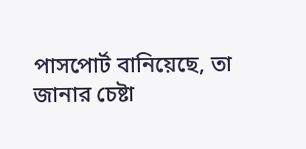পাসপোর্ট বানিয়েছে, তা জানার চেষ্টা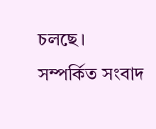চলছে।
সম্পর্কিত সংবাদ